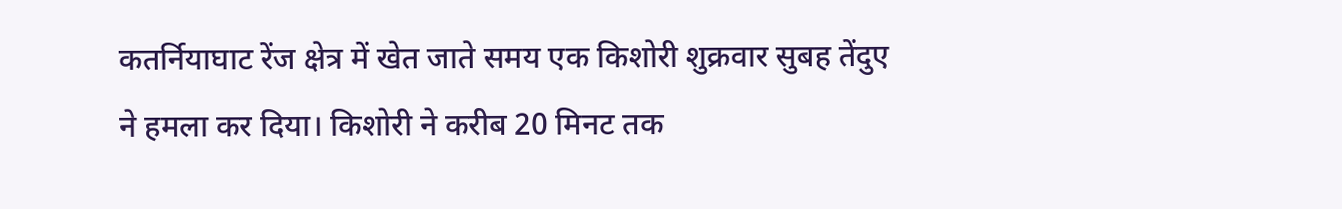कतर्नियाघाट रेंज क्षेत्र में खेत जाते समय एक किशोरी शुक्रवार सुबह तेंदुए ने हमला कर दिया। किशोरी ने करीब 20 मिनट तक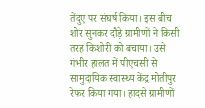तेंदुए पर संघर्ष किया। इस बीच शोर सुनकर दौड़े ग्रामीणों ने किसी तरह किशोरी को बचाया। उसे गंभीर हालत में पीएचसी से सामुदायिक स्वास्थ्य केंद्र मोतीपुर रेफर किया गया। हादसे ग्रामीणों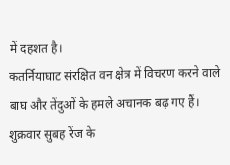में दहशत है।
कतर्नियाघाट संरक्षित वन क्षेत्र में विचरण करने वाले बाघ और तेंदुओं के हमले अचानक बढ़ गए हैं। शुक्रवार सुबह रेंज के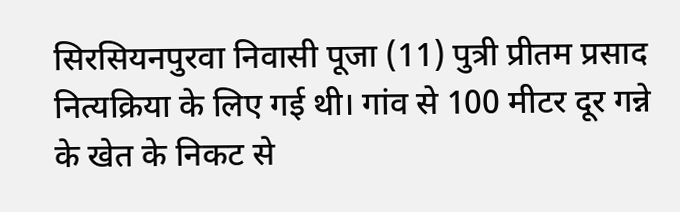सिरसियनपुरवा निवासी पूजा (11) पुत्री प्रीतम प्रसाद नित्यक्रिया के लिए गई थी। गांव से 100 मीटर दूर गन्ने के खेत के निकट से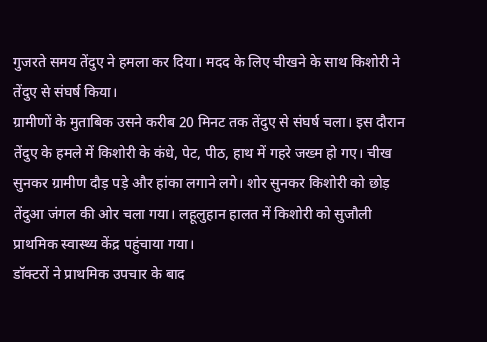गुजरते समय तेंदुए ने हमला कर दिया। मदद के लिए चीखने के साथ किशोरी ने तेंदुए से संघर्ष किया।
ग्रामीणों के मुताबिक उसने करीब 20 मिनट तक तेंदुए से संघर्ष चला। इस दौरान तेंदुए के हमले में किशोरी के कंधे, पेट, पीठ, हाथ में गहरे जख्म हो गए। चीख सुनकर ग्रामीण दौड़ पड़े और हांका लगाने लगे। शोर सुनकर किशोरी को छोड़ तेंदुआ जंगल की ओर चला गया। लहूलुहान हालत में किशोरी को सुजौली प्राथमिक स्वास्थ्य केंद्र पहुंचाया गया।
डॉक्टरों ने प्राथमिक उपचार के बाद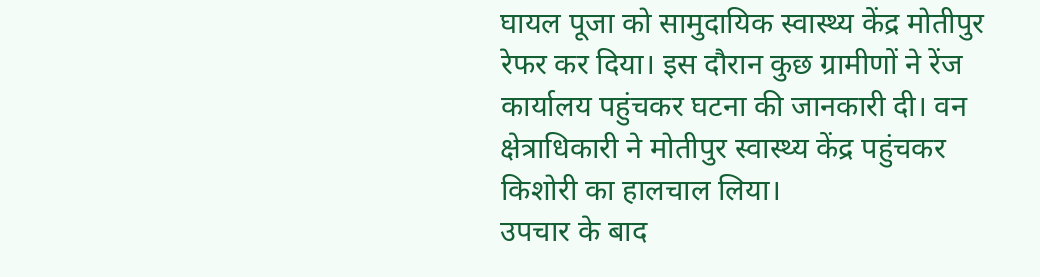घायल पूजा को सामुदायिक स्वास्थ्य केंद्र मोतीपुर रेफर कर दिया। इस दौरान कुछ ग्रामीणों ने रेंज कार्यालय पहुंचकर घटना की जानकारी दी। वन क्षेत्राधिकारी ने मोतीपुर स्वास्थ्य केंद्र पहुंचकर किशोरी का हालचाल लिया।
उपचार के बाद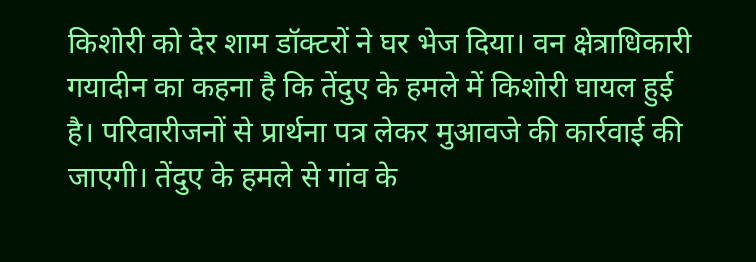किशोरी को देर शाम डॉक्टरों ने घर भेज दिया। वन क्षेत्राधिकारी गयादीन का कहना है कि तेंदुए के हमले में किशोरी घायल हुई है। परिवारीजनों से प्रार्थना पत्र लेकर मुआवजे की कार्रवाई की जाएगी। तेंदुए के हमले से गांव के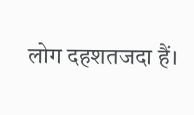लोग दहशतजदा हैं।